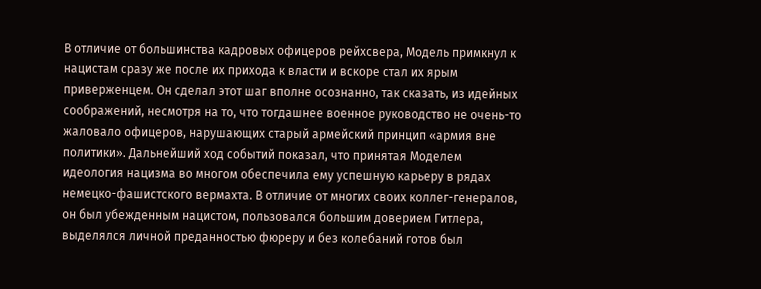В отличие от большинства кадровых офицеров рейхсвера, Модель примкнул к нацистам сразу же после их прихода к власти и вскоре стал их ярым приверженцем. Он сделал этот шаг вполне осознанно, так сказать, из идейных соображений, несмотря на то, что тогдашнее военное руководство не очень-то жаловало офицеров, нарушающих старый армейский принцип «армия вне политики». Дальнейший ход событий показал, что принятая Моделем идеология нацизма во многом обеспечила ему успешную карьеру в рядах немецко-фашистского вермахта. В отличие от многих своих коллег-генералов, он был убежденным нацистом, пользовался большим доверием Гитлера, выделялся личной преданностью фюреру и без колебаний готов был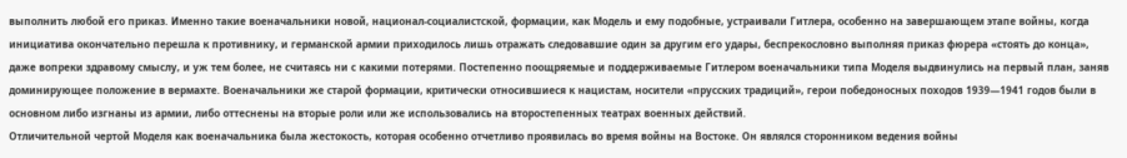выполнить любой его приказ. Именно такие военачальники новой, национал-социалистской, формации, как Модель и ему подобные, устраивали Гитлера, особенно на завершающем этапе войны, когда инициатива окончательно перешла к противнику, и германской армии приходилось лишь отражать следовавшие один за другим его удары, беспрекословно выполняя приказ фюрера «стоять до конца», даже вопреки здравому смыслу, и уж тем более, не считаясь ни с какими потерями. Постепенно поощряемые и поддерживаемые Гитлером военачальники типа Моделя выдвинулись на первый план, заняв доминирующее положение в вермахте. Военачальники же старой формации, критически относившиеся к нацистам, носители «прусских традиций», герои победоносных походов 1939—1941 годов были в основном либо изгнаны из армии, либо оттеснены на вторые роли или же использовались на второстепенных театрах военных действий.
Отличительной чертой Моделя как военачальника была жестокость, которая особенно отчетливо проявилась во время войны на Востоке. Он являлся сторонником ведения войны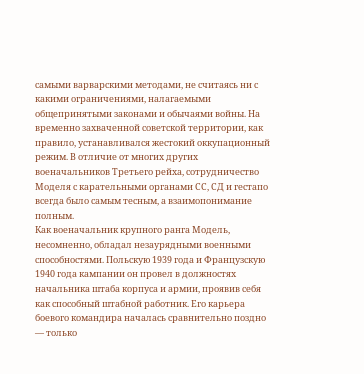самыми варварскими методами, не считаясь ни с какими ограничениями, налагаемыми общепринятыми законами и обычаями войны. На временно захваченной советской территории, как правило, устанавливался жестокий оккупационный режим. В отличие от многих других военачальников Третьего рейха, сотрудничество Моделя с карательными органами СС, СД и гестапо всегда было самым тесным, а взаимопонимание полным.
Как военачальник крупного ранга Модель, несомненно, обладал незаурядными военными способностями. Польскую 1939 года и Французскую 1940 года кампании он провел в должностях начальника штаба корпуса и армии, проявив себя как способный штабной работник. Его карьера боевого командира началась сравнительно поздно — только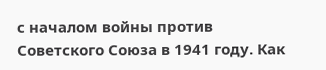с началом войны против Советского Союза в 1941 году. Как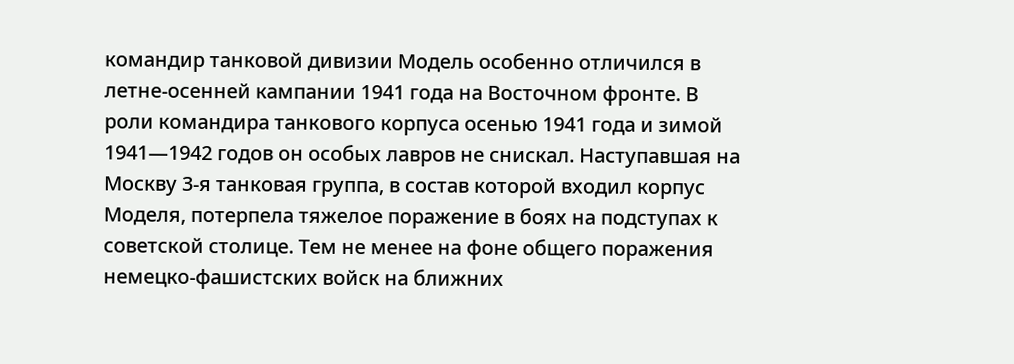командир танковой дивизии Модель особенно отличился в летне-осенней кампании 1941 года на Восточном фронте. В роли командира танкового корпуса осенью 1941 года и зимой 1941—1942 годов он особых лавров не снискал. Наступавшая на Москву 3-я танковая группа, в состав которой входил корпус Моделя, потерпела тяжелое поражение в боях на подступах к советской столице. Тем не менее на фоне общего поражения немецко-фашистских войск на ближних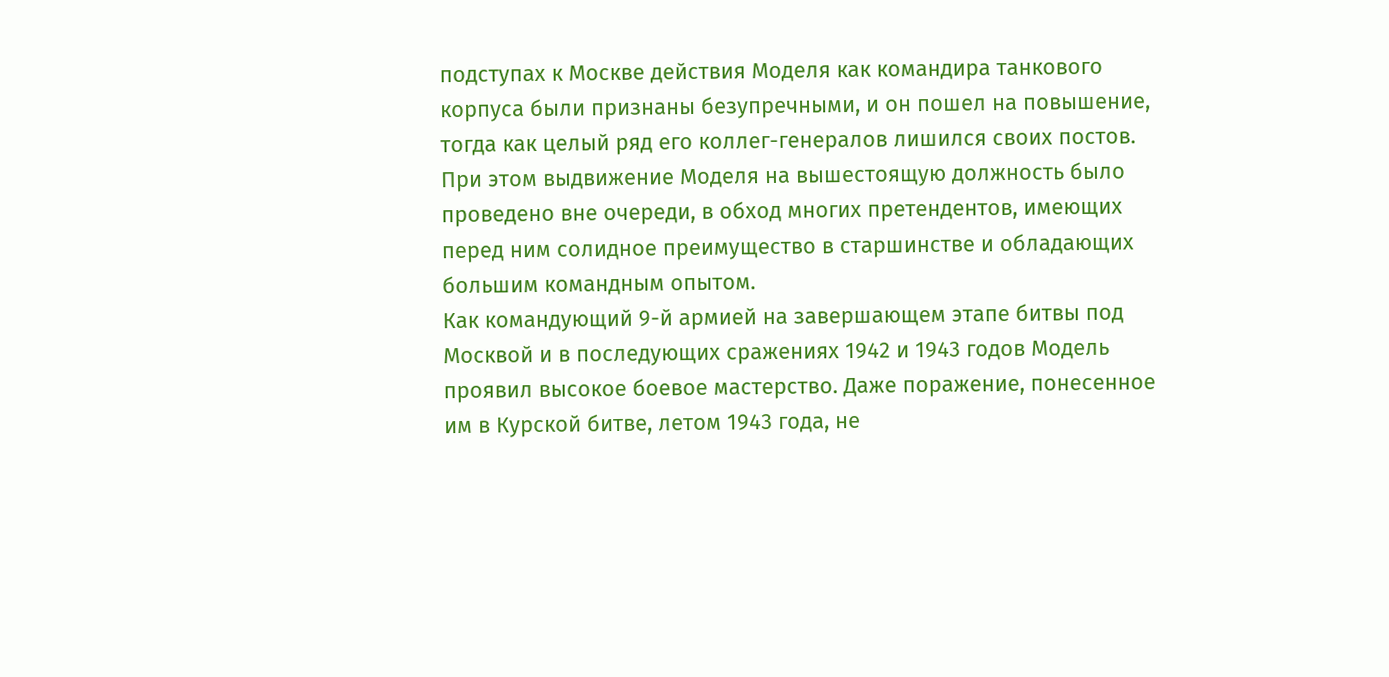подступах к Москве действия Моделя как командира танкового корпуса были признаны безупречными, и он пошел на повышение, тогда как целый ряд его коллег-генералов лишился своих постов. При этом выдвижение Моделя на вышестоящую должность было проведено вне очереди, в обход многих претендентов, имеющих перед ним солидное преимущество в старшинстве и обладающих большим командным опытом.
Как командующий 9-й армией на завершающем этапе битвы под Москвой и в последующих сражениях 1942 и 1943 годов Модель проявил высокое боевое мастерство. Даже поражение, понесенное им в Курской битве, летом 1943 года, не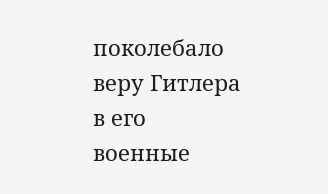поколебало веру Гитлера в его военные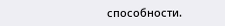способности.